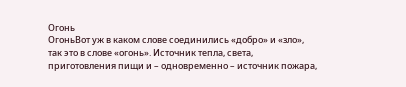Огонь
ОгоньВот уж в каком слове соединились «добро» и «зло», так это в слове «огонь». Источник тепла, света, приготовления пищи и – одновременно – источник пожара,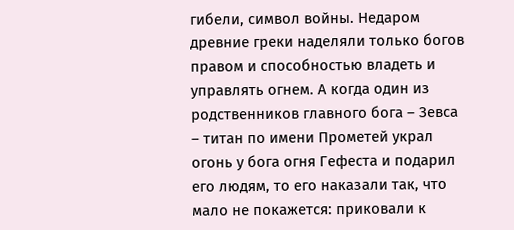гибели, символ войны. Недаром древние греки наделяли только богов правом и способностью владеть и управлять огнем. А когда один из родственников главного бога – Зевса – титан по имени Прометей украл огонь у бога огня Гефеста и подарил его людям, то его наказали так, что мало не покажется: приковали к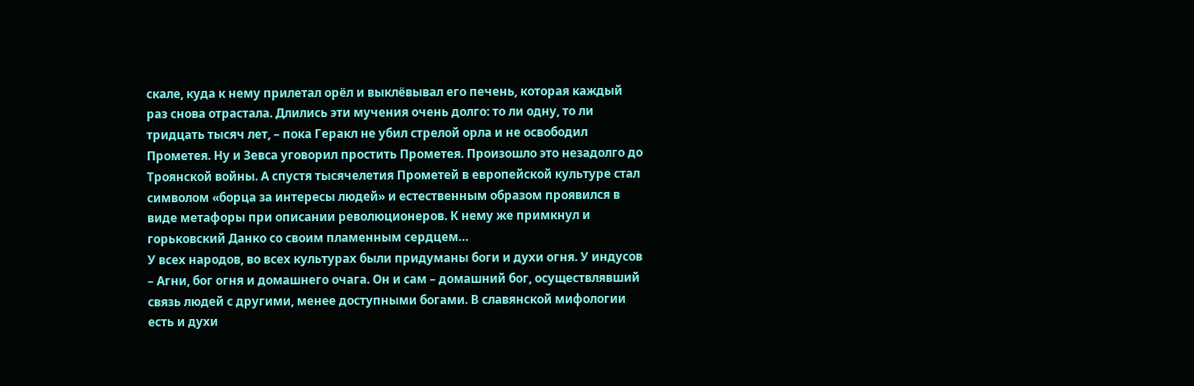скале, куда к нему прилетал орёл и выклёвывал его печень, которая каждый раз снова отрастала. Длились эти мучения очень долго: то ли одну, то ли тридцать тысяч лет, – пока Геракл не убил стрелой орла и не освободил Прометея. Ну и Зевса уговорил простить Прометея. Произошло это незадолго до Троянской войны. А спустя тысячелетия Прометей в европейской культуре стал символом «борца за интересы людей» и естественным образом проявился в виде метафоры при описании революционеров. К нему же примкнул и горьковский Данко со своим пламенным сердцем…
У всех народов, во всех культурах были придуманы боги и духи огня. У индусов – Агни, бог огня и домашнего очага. Он и сам – домашний бог, осуществлявший связь людей с другими, менее доступными богами. В славянской мифологии есть и духи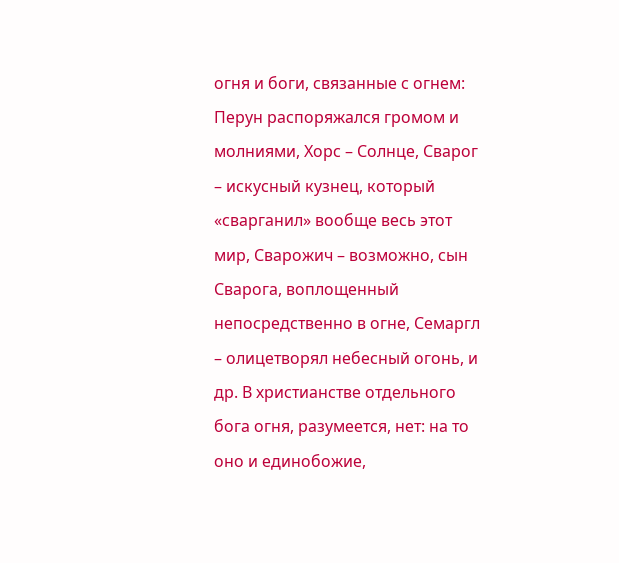огня и боги, связанные с огнем: Перун распоряжался громом и молниями, Хорс – Солнце, Сварог – искусный кузнец, который «сварганил» вообще весь этот мир, Сварожич – возможно, сын Сварога, воплощенный непосредственно в огне, Семаргл – олицетворял небесный огонь, и др. В христианстве отдельного бога огня, разумеется, нет: на то оно и единобожие,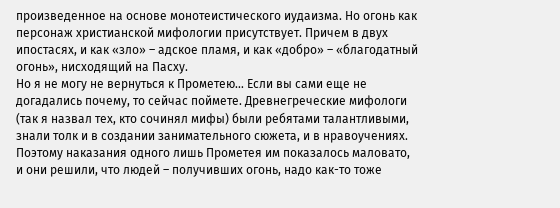произведенное на основе монотеистического иудаизма. Но огонь как персонаж христианской мифологии присутствует. Причем в двух ипостасях, и как «зло» – адское пламя, и как «добро» – «благодатный огонь», нисходящий на Пасху.
Но я не могу не вернуться к Прометею… Если вы сами еще не догадались почему, то сейчас поймете. Древнегреческие мифологи (так я назвал тех, кто сочинял мифы) были ребятами талантливыми, знали толк и в создании занимательного сюжета, и в нравоучениях. Поэтому наказания одного лишь Прометея им показалось маловато, и они решили, что людей – получивших огонь, надо как-то тоже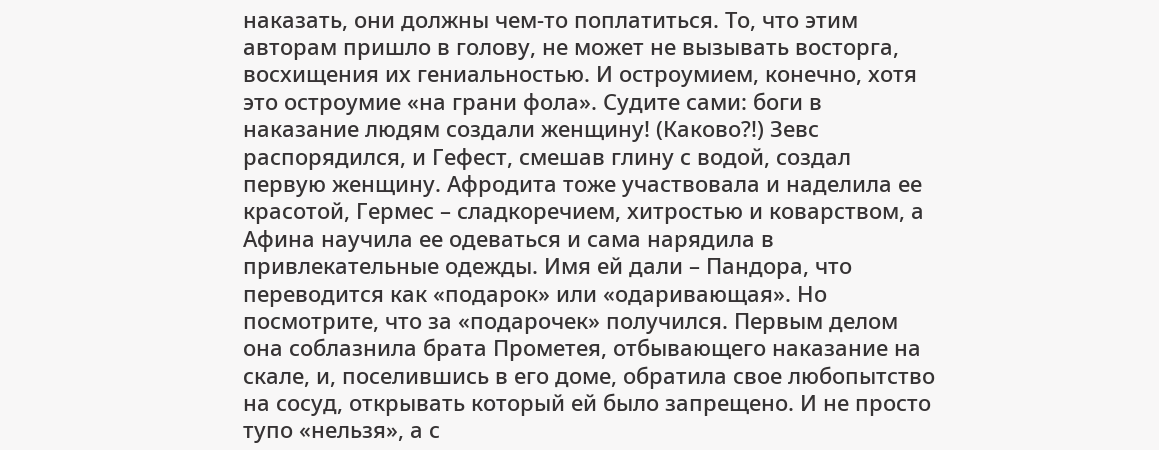наказать, они должны чем-то поплатиться. То, что этим авторам пришло в голову, не может не вызывать восторга, восхищения их гениальностью. И остроумием, конечно, хотя это остроумие «на грани фола». Судите сами: боги в наказание людям создали женщину! (Каково?!) Зевс распорядился, и Гефест, смешав глину с водой, создал первую женщину. Афродита тоже участвовала и наделила ее красотой, Гермес – сладкоречием, хитростью и коварством, а Афина научила ее одеваться и сама нарядила в привлекательные одежды. Имя ей дали – Пандора, что переводится как «подарок» или «одаривающая». Но посмотрите, что за «подарочек» получился. Первым делом она соблазнила брата Прометея, отбывающего наказание на скале, и, поселившись в его доме, обратила свое любопытство на сосуд, открывать который ей было запрещено. И не просто тупо «нельзя», а с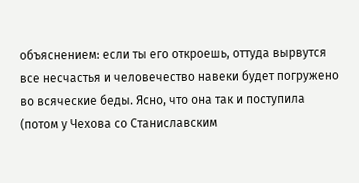объяснением: если ты его откроешь, оттуда вырвутся все несчастья и человечество навеки будет погружено во всяческие беды. Ясно, что она так и поступила (потом у Чехова со Станиславским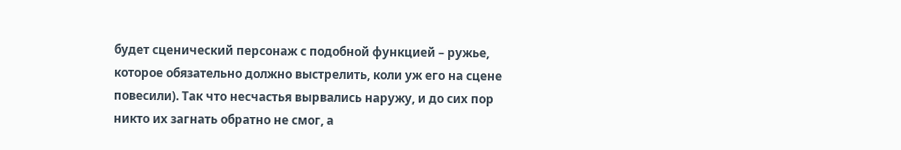будет сценический персонаж с подобной функцией – ружье, которое обязательно должно выстрелить, коли уж его на сцене повесили). Так что несчастья вырвались наружу, и до сих пор никто их загнать обратно не смог, а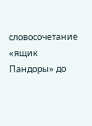словосочетание «ящик Пандоры» до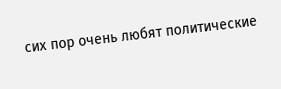сих пор очень любят политические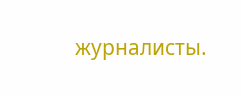журналисты.